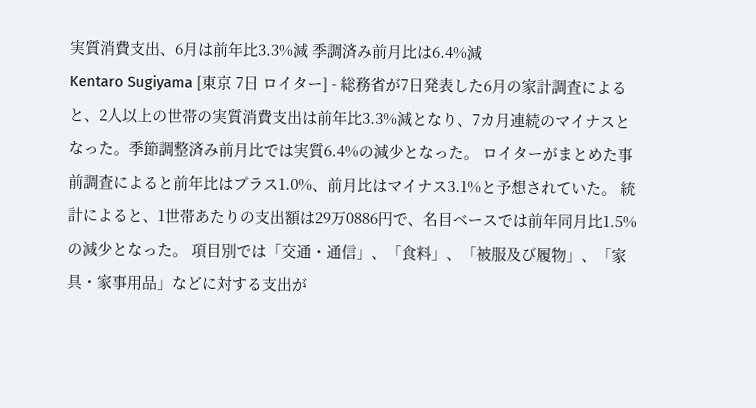実質消費支出、6月は前年比3.3%減 季調済み前月比は6.4%減
Kentaro Sugiyama [東京 7日 ロイター] - 総務省が7日発表した6月の家計調査によると、2人以上の世帯の実質消費支出は前年比3.3%減となり、7カ月連続のマイナスとなった。季節調整済み前月比では実質6.4%の減少となった。 ロイターがまとめた事前調査によると前年比はプラス1.0%、前月比はマイナス3.1%と予想されていた。 統計によると、1世帯あたりの支出額は29万0886円で、名目ベースでは前年同月比1.5%の減少となった。 項目別では「交通・通信」、「食料」、「被服及び履物」、「家具・家事用品」などに対する支出が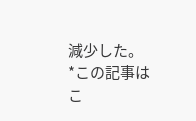減少した。 *この記事はこ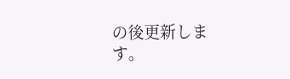の後更新します。